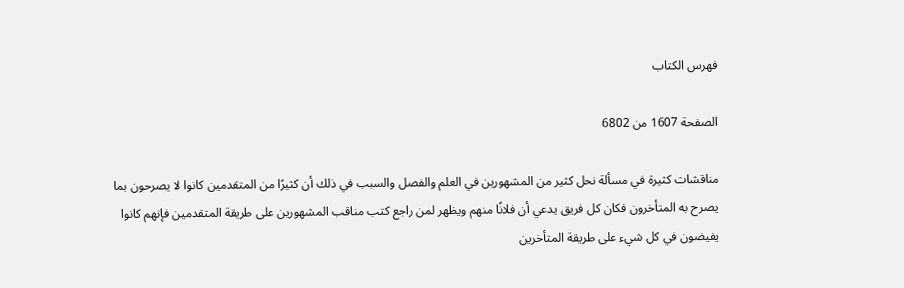فهرس الكتاب

الصفحة 1607 من 6802

مناقشات كثيرة في مسألة نحل كثير من المشهورين في العلم والفصل والسبب في ذلك أن كثيرًا من المتقدمين كانوا لا يصرحون بما يصرح به المتأخرون فكان كل فريق يدعي أن فلانًا منهم ويظهر لمن راجع كتب مناقب المشهورين على طريقة المتقدمين فإنهم كانوا يفيضون في كل شيء على طريقة المتأخرين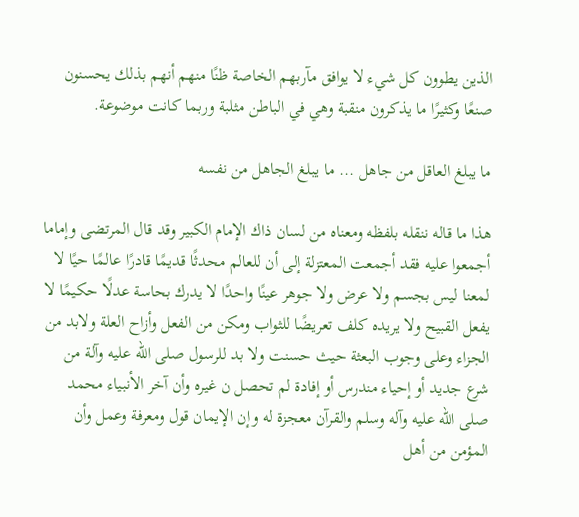الذين يطوون كل شيء لا يوافق مآربهم الخاصة ظنًا منهم أنهم بذلك يحسنون صنعًا وكثيرًا ما يذكرون منقبة وهي في الباطن مثلبة وربما كانت موضوعة.

ما يبلغ العاقل من جاهل ... ما يبلغ الجاهل من نفسه

هذا ما قاله ننقله بلفظه ومعناه من لسان ذاك الإمام الكبير وقد قال المرتضى وإماما أجمعوا عليه فقد أجمعت المعتزلة إلى أن للعالم محدثًا قديمًا قادرًا عالمًا حيًا لا لمعنا ليس بجسم ولا عرض ولا جوهر عينًا واحدًا لا يدرك بحاسة عدلًا حكيمًا لا يفعل القبيح ولا يريده كلف تعريضًا للثواب ومكن من الفعل وأزاح العلة ولابد من الجزاء وعلى وجوب البعثة حيث حسنت ولا بد للرسول صلى الله عليه وآلة من شرع جديد أو إحياء مندرس أو إفادة لم تحصل ن غيره وأن آخر الأنبياء محمد صلى الله عليه وآله وسلم والقرآن معجزة له وإن الإيمان قول ومعرفة وعمل وأن المؤمن من أهل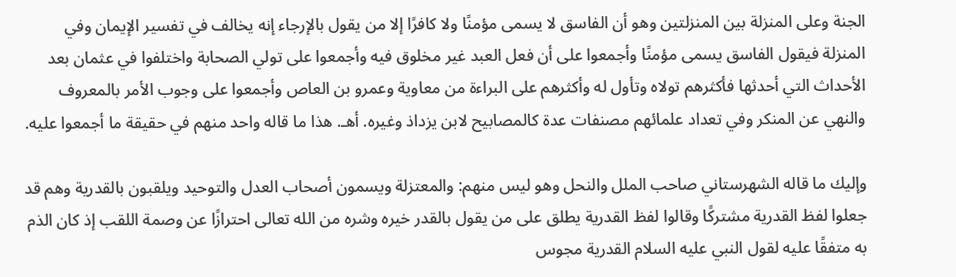الجنة وعلى المنزلة بين المنزلتين وهو أن الفاسق لا يسمى مؤمنًا ولا كافرًا إلا من يقول بالإرجاء إنه يخالف في تفسير الإيمان وفي المنزلة فيقول الفاسق يسمى مؤمنًا وأجمعوا على أن فعل العبد غير مخلوق فيه وأجمعوا على تولي الصحابة واختلفوا في عثمان بعد الأحداث التي أحدثها فأكثرهم تولاه وتأول له وأكثرهم على البراءة من معاوية وعمرو بن العاص وأجمعوا على وجوب الأمر بالمعروف والنهي عن المنكر وفي تعداد علمائهم مصنفات عدة كالمصابيح لابن يزداذ وغيره. أهـ. هذا ما قاله واحد منهم في حقيقة ما أجمعوا عليه.

وإليك ما قاله الشهرستاني صاحب الملل والنحل وهو ليس منهم: والمعتزلة ويسمون أصحاب العدل والتوحيد ويلقبون بالقدرية وهم قد جعلوا لفظ القدرية مشتركًا وقالوا لفظ القدرية يطلق على من يقول بالقدر خيره وشره من الله تعالى احترازًا عن وصمة اللقب إذ كان الذم به متفقًا عليه لقول النبي عليه السلام القدرية مجوس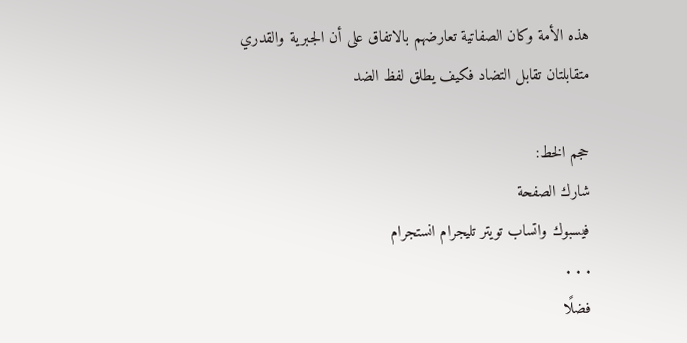هذه الأمة وكان الصفاتية تعارضهم بالاتفاق على أن الجبرية والقدري متقابلتان تقابل التضاد فكيف يطلق لفظ الضد

حجم الخط:
شارك الصفحة
فيسبوك واتساب تويتر تليجرام انستجرام
. . .
فضلًا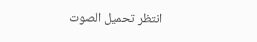انتظر تحميل الصوت